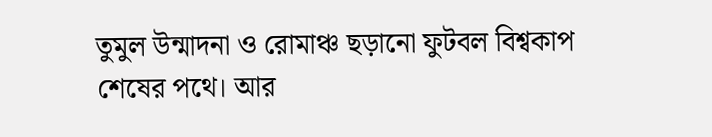তুমুল উন্মাদনা ও রোমাঞ্চ ছড়ানো ফুটবল বিশ্বকাপ শেষের পথে। আর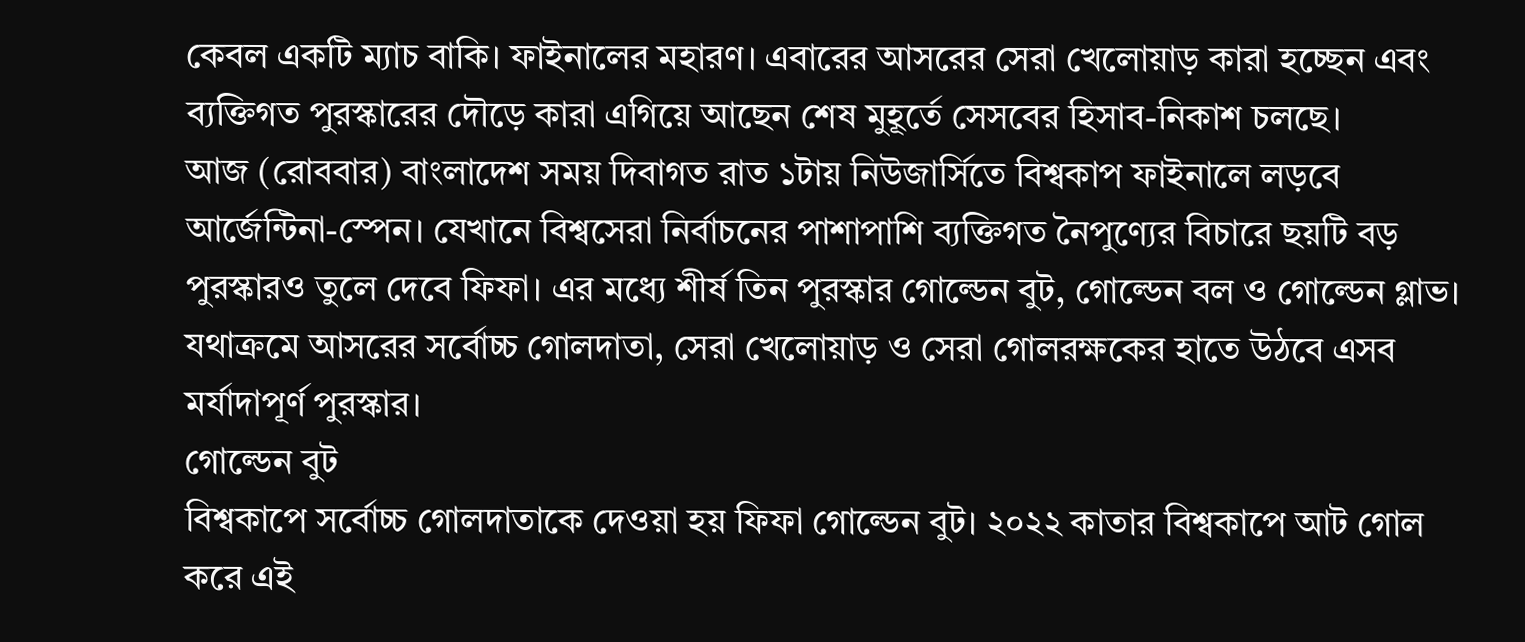কেবল একটি ম্যাচ বাকি। ফাইনালের মহারণ। এবারের আসরের সেরা খেলোয়াড় কারা হচ্ছেন এবং ব্যক্তিগত পুরস্কারের দৌড়ে কারা এগিয়ে আছেন শেষ মুহূর্তে সেসবের হিসাব-নিকাশ চলছে।
আজ (রোববার) বাংলাদেশ সময় দিবাগত রাত ১টায় নিউজার্সিতে বিশ্বকাপ ফাইনালে লড়বে আর্জেন্টিনা-স্পেন। যেখানে বিশ্বসেরা নির্বাচনের পাশাপাশি ব্যক্তিগত নৈপুণ্যের বিচারে ছয়টি বড় পুরস্কারও তুলে দেবে ফিফা। এর মধ্যে শীর্ষ তিন পুরস্কার গোল্ডেন বুট, গোল্ডেন বল ও গোল্ডেন গ্লাভ। যথাক্রমে আসরের সর্বোচ্চ গোলদাতা, সেরা খেলোয়াড় ও সেরা গোলরক্ষকের হাতে উঠবে এসব মর্যাদাপূর্ণ পুরস্কার।
গোল্ডেন বুট
বিশ্বকাপে সর্বোচ্চ গোলদাতাকে দেওয়া হয় ফিফা গোল্ডেন বুট। ২০২২ কাতার বিশ্বকাপে আট গোল করে এই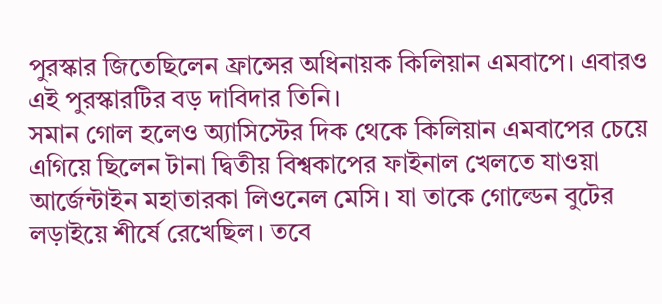পুরস্কার জিতেছিলেন ফ্রান্সের অধিনায়ক কিলিয়ান এমবাপে। এবারও এই পুরস্কারটির বড় দাবিদার তিনি।
সমান গোল হলেও অ্যাসিস্টের দিক থেকে কিলিয়ান এমবাপের চেয়ে এগিয়ে ছিলেন টানা দ্বিতীয় বিশ্বকাপের ফাইনাল খেলতে যাওয়া আর্জেন্টাইন মহাতারকা লিওনেল মেসি। যা তাকে গোল্ডেন বুটের লড়াইয়ে শীর্ষে রেখেছিল। তবে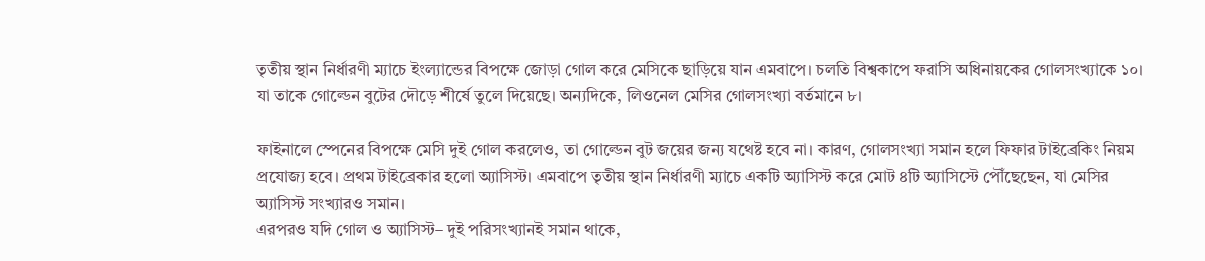তৃতীয় স্থান নির্ধারণী ম্যাচে ইংল্যান্ডের বিপক্ষে জোড়া গোল করে মেসিকে ছাড়িয়ে যান এমবাপে। চলতি বিশ্বকাপে ফরাসি অধিনায়কের গোলসংখ্যাকে ১০। যা তাকে গোল্ডেন বুটের দৌড়ে শীর্ষে তুলে দিয়েছে। অন্যদিকে, লিওনেল মেসির গোলসংখ্যা বর্তমানে ৮।

ফাইনালে স্পেনের বিপক্ষে মেসি দুই গোল করলেও, তা গোল্ডেন বুট জয়ের জন্য যথেষ্ট হবে না। কারণ, গোলসংখ্যা সমান হলে ফিফার টাইব্রেকিং নিয়ম প্রযোজ্য হবে। প্রথম টাইব্রেকার হলো অ্যাসিস্ট। এমবাপে তৃতীয় স্থান নির্ধারণী ম্যাচে একটি অ্যাসিস্ট করে মোট ৪টি অ্যাসিস্টে পৌঁছেছেন, যা মেসির অ্যাসিস্ট সংখ্যারও সমান।
এরপরও যদি গোল ও অ্যাসিস্ট– দুই পরিসংখ্যানই সমান থাকে,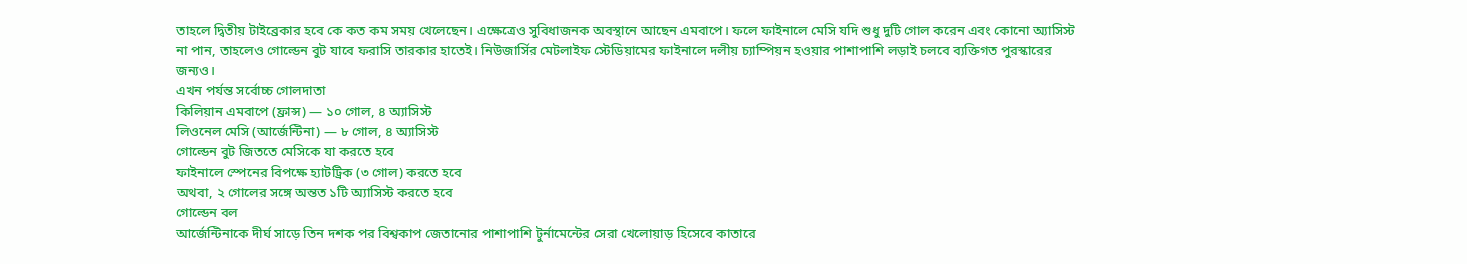তাহলে দ্বিতীয় টাইব্রেকার হবে কে কত কম সময় খেলেছেন। এক্ষেত্রেও সুবিধাজনক অবস্থানে আছেন এমবাপে। ফলে ফাইনালে মেসি যদি শুধু দুটি গোল করেন এবং কোনো অ্যাসিস্ট না পান, তাহলেও গোল্ডেন বুট যাবে ফরাসি তারকার হাতেই। নিউজার্সির মেটলাইফ স্টেডিয়ামের ফাইনালে দলীয় চ্যাম্পিয়ন হওয়ার পাশাপাশি লড়াই চলবে ব্যক্তিগত পুরস্কারের জন্যও।
এখন পর্যন্ত সর্বোচ্চ গোলদাতা
কিলিয়ান এমবাপে (ফ্রান্স) — ১০ গোল, ৪ অ্যাসিস্ট
লিওনেল মেসি (আর্জেন্টিনা) — ৮ গোল, ৪ অ্যাসিস্ট
গোল্ডেন বুট জিততে মেসিকে যা করতে হবে
ফাইনালে স্পেনের বিপক্ষে হ্যাটট্রিক (৩ গোল) করতে হবে
অথবা, ২ গোলের সঙ্গে অন্তত ১টি অ্যাসিস্ট করতে হবে
গোল্ডেন বল
আর্জেন্টিনাকে দীর্ঘ সাড়ে তিন দশক পর বিশ্বকাপ জেতানোর পাশাপাশি টুর্নামেন্টের সেরা খেলোয়াড় হিসেবে কাতারে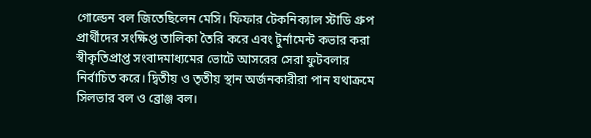গোল্ডেন বল জিতেছিলেন মেসি। ফিফার টেকনিক্যাল স্টাডি গ্রুপ প্রার্থীদের সংক্ষিপ্ত তালিকা তৈরি করে এবং টুর্নামেন্ট কভার করা স্বীকৃতিপ্রাপ্ত সংবাদমাধ্যমের ভোটে আসরের সেরা ফুটবলার নির্বাচিত করে। দ্বিতীয় ও তৃতীয় স্থান অর্জনকারীরা পান যথাক্রমে সিলভার বল ও ব্রোঞ্জ বল।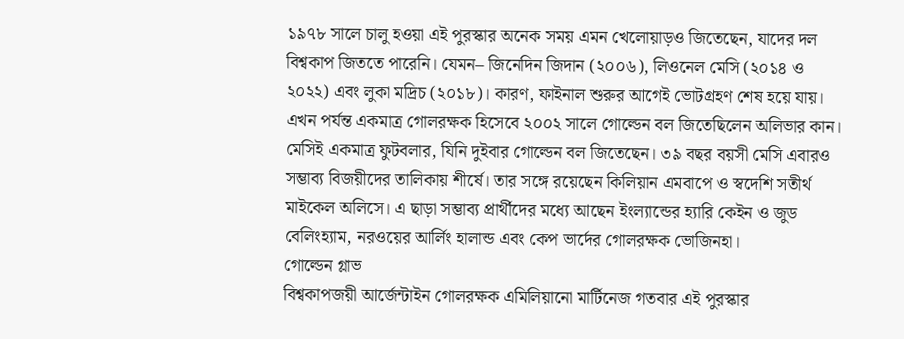১৯৭৮ সালে চালু হওয়া এই পুরস্কার অনেক সময় এমন খেলোয়াড়ও জিতেছেন, যাদের দল বিশ্বকাপ জিততে পারেনি। যেমন– জিনেদিন জিদান (২০০৬), লিওনেল মেসি (২০১৪ ও ২০২২) এবং লুকা মদ্রিচ (২০১৮)। কারণ, ফাইনাল শুরুর আগেই ভোটগ্রহণ শেষ হয়ে যায়। এখন পর্যন্ত একমাত্র গোলরক্ষক হিসেবে ২০০২ সালে গোল্ডেন বল জিতেছিলেন অলিভার কান।
মেসিই একমাত্র ফুটবলার, যিনি দুইবার গোল্ডেন বল জিতেছেন। ৩৯ বছর বয়সী মেসি এবারও সম্ভাব্য বিজয়ীদের তালিকায় শীর্ষে। তার সঙ্গে রয়েছেন কিলিয়ান এমবাপে ও স্বদেশি সতীর্থ মাইকেল অলিসে। এ ছাড়া সম্ভাব্য প্রার্থীদের মধ্যে আছেন ইংল্যান্ডের হ্যারি কেইন ও জুড বেলিংহ্যাম, নরওয়ের আর্লিং হালান্ড এবং কেপ ভার্দের গোলরক্ষক ভোজিনহা।
গোল্ডেন গ্লাভ
বিশ্বকাপজয়ী আর্জেন্টাইন গোলরক্ষক এমিলিয়ানো মার্টিনেজ গতবার এই পুরস্কার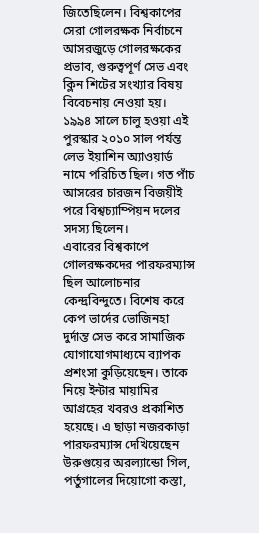জিতেছিলেন। বিশ্বকাপের সেরা গোলরক্ষক নির্বাচনে আসরজুড়ে গোলরক্ষকের প্রভাব, গুরুত্বপূর্ণ সেভ এবং ক্লিন শিটের সংখ্যার বিষয় বিবেচনায় নেওয়া হয়। ১৯৯৪ সালে চালু হওয়া এই পুরস্কার ২০১০ সাল পর্যন্ত লেভ ইয়াশিন অ্যাওয়ার্ড নামে পরিচিত ছিল। গত পাঁচ আসরের চারজন বিজয়ীই পরে বিশ্বচ্যাম্পিয়ন দলের সদস্য ছিলেন।
এবারের বিশ্বকাপে গোলরক্ষকদের পারফরম্যান্স ছিল আলোচনার কেন্দ্রবিন্দুতে। বিশেষ করে কেপ ভার্দের ভোজিনহা দুর্দান্ত সেভ করে সামাজিক যোগাযোগমাধ্যমে ব্যাপক প্রশংসা কুড়িয়েছেন। তাকে নিয়ে ইন্টার মায়ামির আগ্রহের খবরও প্রকাশিত হয়েছে। এ ছাড়া নজরকাড়া পারফরম্যান্স দেখিয়েছেন উরুগুয়ের অরল্যান্ডো গিল, পর্তুগালের দিয়োগো কস্তা,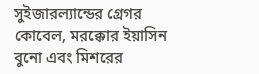সুইজারল্যান্ডের গ্রেগর কোবেল, মরক্কোর ইয়াসিন বুনো এবং মিশরের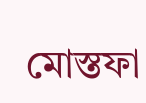মোস্তফা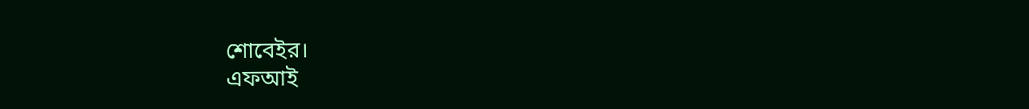শোবেইর।
এফআই